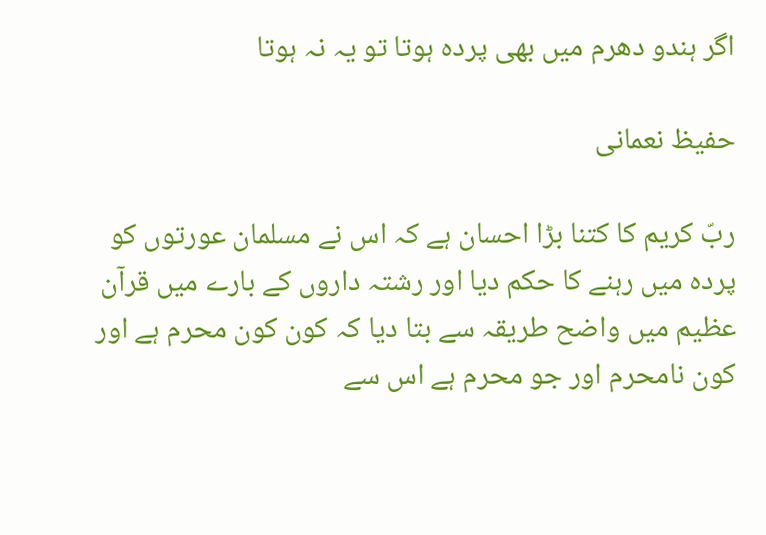اگر ہندو دھرم میں بھی پردہ ہوتا تو یہ نہ ہوتا

حفیظ نعمانی

ربّ کریم کا کتنا بڑا احسان ہے کہ اس نے مسلمان عورتوں کو پردہ میں رہنے کا حکم دیا اور رشتہ داروں کے بارے میں قرآن عظیم میں واضح طریقہ سے بتا دیا کہ کون کون محرم ہے اور کون نامحرم اور جو محرم ہے اس سے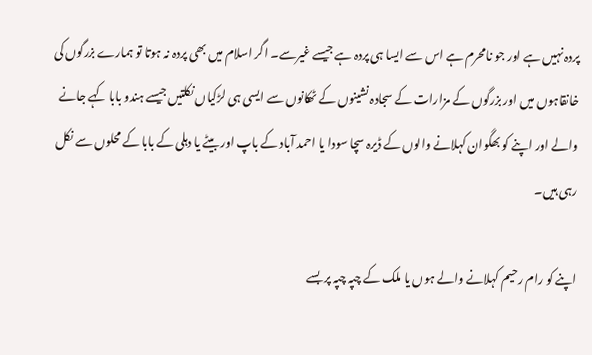پردہ نہیں ہے اور جو نامحرم ہے اس سے ایسا ہی پردہ ہے جیسے غیرسے۔ اگر اسلام میں بھی پردہ نہ ہوتا تو ہمارے بزرگوں کی خانقاہوں میں اور بزرگوں کے مزارات کے سجادہ نشینوں کے ٹھکانوں سے ایسی ہی لڑکیاں نکلتیں جیسے ہندو بابا کہے جانے والے اور اپنے کو بھگوان کہلانے والوں کے ڈیرہ سچا سودا یا احمد آباد کے باپ اور بیٹے یا دہلی کے بابا کے محلوں سے نکل رہی ہیں۔

اپنے کو رام رحیم کہلانے والے ہوں یا ملک کے چپہ چپہ پر بسے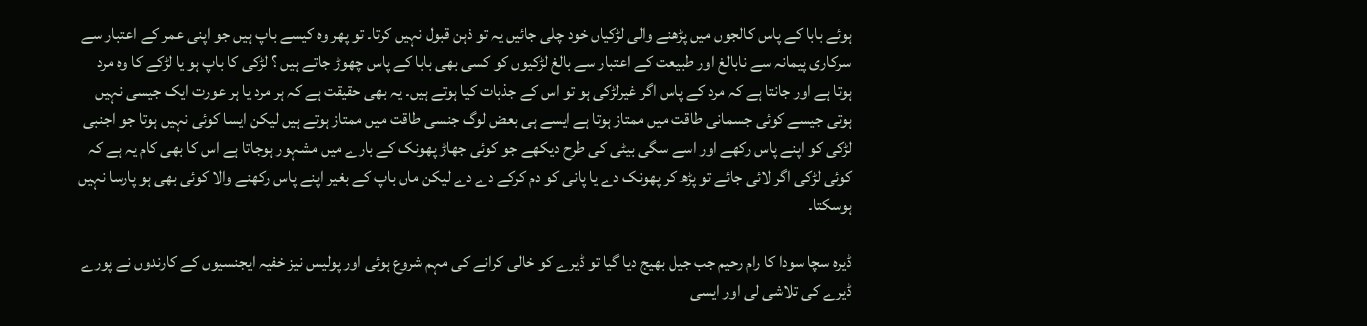ہوئے بابا کے پاس کالجوں میں پڑھنے والی لڑکیاں خود چلی جائیں یہ تو ذہن قبول نہیں کرتا۔ تو پھر وہ کیسے باپ ہیں جو اپنی عمر کے اعتبار سے سرکاری پیمانہ سے نابالغ اور طبیعت کے اعتبار سے بالغ لڑکیوں کو کسی بھی بابا کے پاس چھوڑ جاتے ہیں ؟ لڑکی کا باپ ہو یا لڑکے کا وہ مرد ہوتا ہے اور جانتا ہے کہ مرد کے پاس اگر غیرلڑکی ہو تو اس کے جذبات کیا ہوتے ہیں۔ یہ بھی حقیقت ہے کہ ہر مرد یا ہر عورت ایک جیسی نہیں ہوتی جیسے کوئی جسمانی طاقت میں ممتاز ہوتا ہے ایسے ہی بعض لوگ جنسی طاقت میں ممتاز ہوتے ہیں لیکن ایسا کوئی نہیں ہوتا جو اجنبی لڑکی کو اپنے پاس رکھے اور اسے سگی بیٹی کی طرح دیکھے جو کوئی جھاڑ پھونک کے بارے میں مشہور ہوجاتا ہے اس کا بھی کام یہ ہے کہ کوئی لڑکی اگر لائی جائے تو پڑھ کر پھونک دے یا پانی کو دم کرکے دے دے لیکن ماں باپ کے بغیر اپنے پاس رکھنے والا کوئی بھی ہو پارسا نہیں ہوسکتا۔

ڈیرہ سچا سودا کا رام رحیم جب جیل بھیج دیا گیا تو ڈیرے کو خالی کرانے کی مہم شروع ہوئی اور پولیس نیز خفیہ ایجنسیوں کے کارندوں نے پورے ڈیرے کی تلاشی لی اور ایسی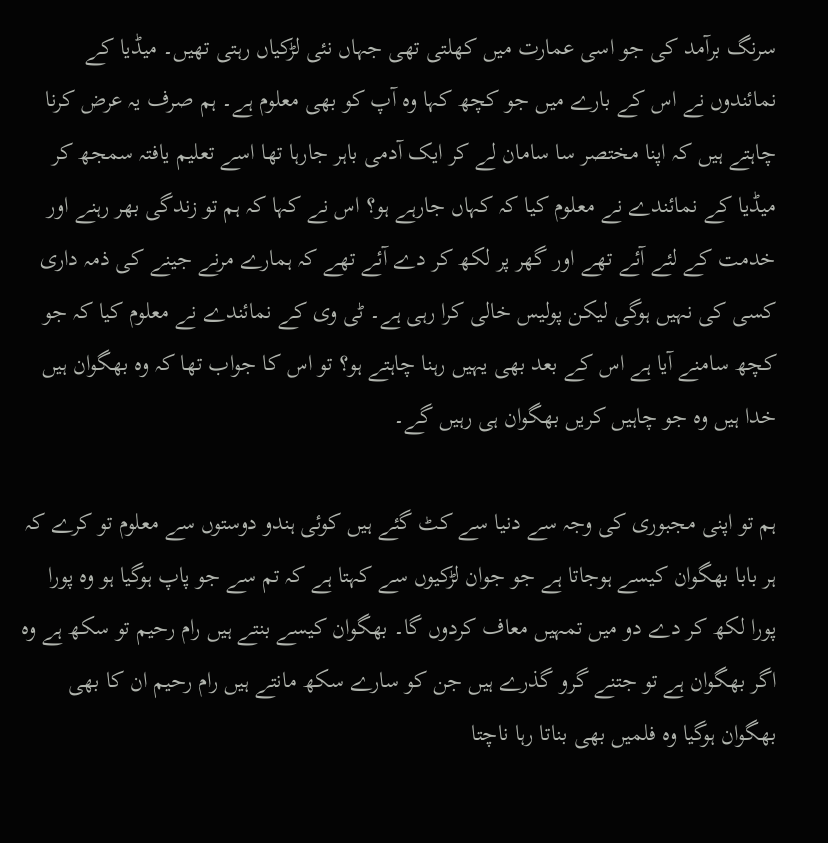سرنگ برآمد کی جو اسی عمارت میں کھلتی تھی جہاں نئی لڑکیاں رہتی تھیں۔ میڈیا کے نمائندوں نے اس کے بارے میں جو کچھ کہا وہ آپ کو بھی معلوم ہے۔ ہم صرف یہ عرض کرنا چاہتے ہیں کہ اپنا مختصر سا سامان لے کر ایک آدمی باہر جارہا تھا اسے تعلیم یافتہ سمجھ کر میڈیا کے نمائندے نے معلوم کیا کہ کہاں جارہے ہو؟ اس نے کہا کہ ہم تو زندگی بھر رہنے اور خدمت کے لئے آئے تھے اور گھر پر لکھ کر دے آئے تھے کہ ہمارے مرنے جینے کی ذمہ داری کسی کی نہیں ہوگی لیکن پولیس خالی کرا رہی ہے۔ ٹی وی کے نمائندے نے معلوم کیا کہ جو کچھ سامنے آیا ہے اس کے بعد بھی یہیں رہنا چاہتے ہو؟ تو اس کا جواب تھا کہ وہ بھگوان ہیں خدا ہیں وہ جو چاہیں کریں بھگوان ہی رہیں گے۔

ہم تو اپنی مجبوری کی وجہ سے دنیا سے کٹ گئے ہیں کوئی ہندو دوستوں سے معلوم تو کرے کہ ہر بابا بھگوان کیسے ہوجاتا ہے جو جوان لڑکیوں سے کہتا ہے کہ تم سے جو پاپ ہوگیا ہو وہ پورا پورا لکھ کر دے دو میں تمہیں معاف کردوں گا۔ بھگوان کیسے بنتے ہیں رام رحیم تو سکھ ہے وہ اگر بھگوان ہے تو جتنے گرو گذرے ہیں جن کو سارے سکھ مانتے ہیں رام رحیم ان کا بھی بھگوان ہوگیا وہ فلمیں بھی بناتا رہا ناچتا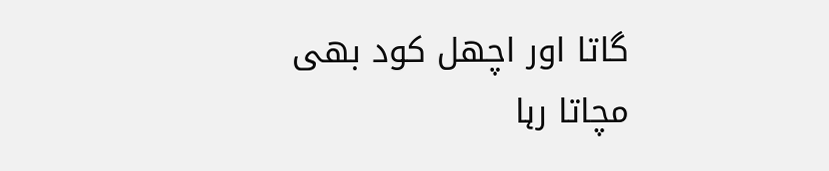گاتا اور اچھل کود بھی مچاتا رہا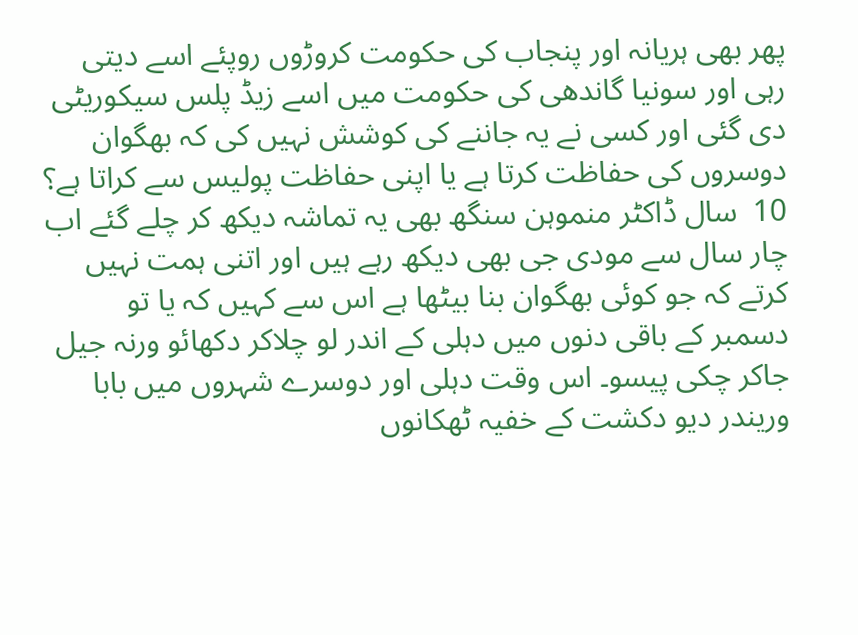پھر بھی ہریانہ اور پنجاب کی حکومت کروڑوں روپئے اسے دیتی رہی اور سونیا گاندھی کی حکومت میں اسے زیڈ پلس سیکوریٹی دی گئی اور کسی نے یہ جاننے کی کوشش نہیں کی کہ بھگوان دوسروں کی حفاظت کرتا ہے یا اپنی حفاظت پولیس سے کراتا ہے؟ 10  سال ڈاکٹر منموہن سنگھ بھی یہ تماشہ دیکھ کر چلے گئے اب چار سال سے مودی جی بھی دیکھ رہے ہیں اور اتنی ہمت نہیں کرتے کہ جو کوئی بھگوان بنا بیٹھا ہے اس سے کہیں کہ یا تو دسمبر کے باقی دنوں میں دہلی کے اندر لو چلاکر دکھائو ورنہ جیل جاکر چکی پیسو۔ اس وقت دہلی اور دوسرے شہروں میں بابا وریندر دیو دکشت کے خفیہ ٹھکانوں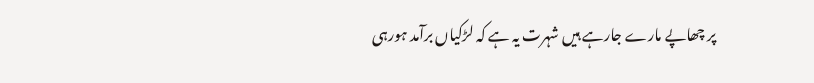پر چھاپے مارے جارہے ہیں شہرت یہ ہے کہ لڑکیاں برآمد ہورہی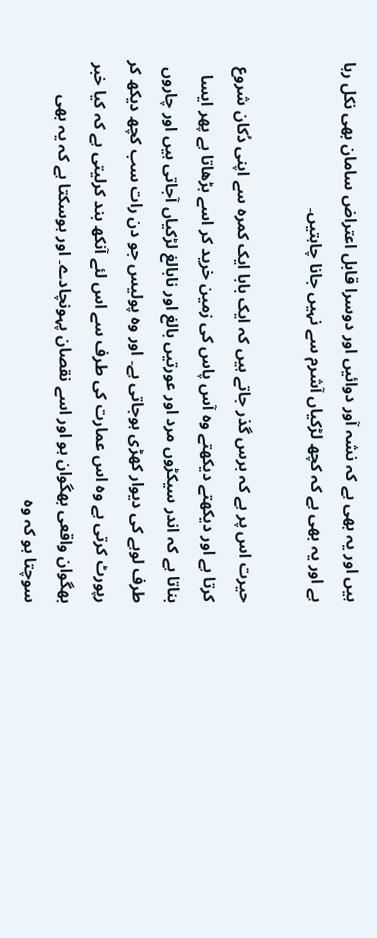ہیں اور یہ بھی ہے کہ نشہ آور دوائیں اور دوسرا قابل اعتراض سامان بھی نکل رہا ہے اور یہ بھی ہے کہ کچھ لڑکیاں آشرم سے نہیں جانا چاہتیں۔

حیرت اس پر ہے کہ برس گذر جاتے ہیں کہ ایک بابا ایک کمرہ سے اپنی دُکان شروع کرتا ہے اور دیکھتے دیکھتے وہ آس پاس کی زمین خرید کر اسے بڑھاتا ہے پھر ایسا بناتا ہے کہ اندر سیکڑوں مرد اور عورتیں بالغ اور نابالغ لڑکیاں آجاتی ہیں اور چاروں طرف لوہے کی دیوار کھڑی ہوجاتی ہے۔ اور وہ پولیس جو دن رات سب کچھ دیکھ کر رپورٹ کرتی ہے وہ اس عمارت کی طرف سے اس لئے آنکھ بند کرلیتی ہے کہ کیا خبر بھگوان واقعی بھگوان ہو اور اسے نقصان پہونچادے۔ اور ہوسکتا ہے کہ یہ بھی سوچتا ہو کہ وہ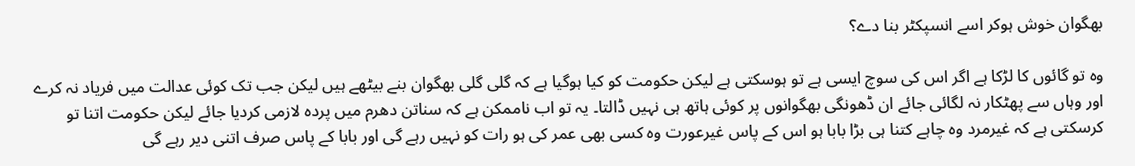بھگوان خوش ہوکر اسے انسپکٹر بنا دے؟

وہ تو گائوں کا لڑکا ہے اگر اس کی سوچ ایسی ہے تو ہوسکتی ہے لیکن حکومت کو کیا ہوگیا ہے کہ گلی گلی بھگوان بنے بیٹھے ہیں لیکن جب تک کوئی عدالت میں فریاد نہ کرے اور وہاں سے پھٹکار نہ لگائی جائے ان ڈھونگی بھگوانوں پر کوئی ہاتھ ہی نہیں ڈالتا۔ یہ تو اب ناممکن ہے کہ سناتن دھرم میں پردہ لازمی کردیا جائے لیکن حکومت اتنا تو کرسکتی ہے کہ غیرمرد وہ چاہے کتنا ہی بڑا بابا ہو اس کے پاس غیرعورت وہ کسی بھی عمر کی ہو رات کو نہیں رہے گی اور بابا کے پاس صرف اتنی دیر رہے گی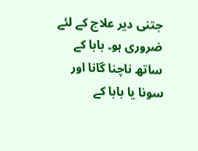جتنی دیر علاج کے لئے ضروری ہو۔ بابا کے ساتھ ناچنا گانا اور سونا یا بابا کے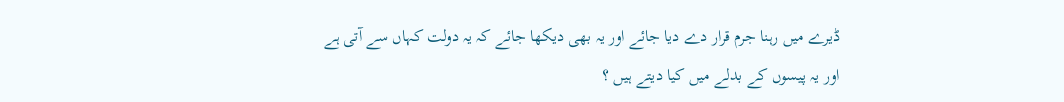ڈیرے میں رہنا جرم قرار دے دیا جائے اور یہ بھی دیکھا جائے کہ یہ دولت کہاں سے آتی ہے اور یہ پیسوں کے بدلے میں کیا دیتے ہیں ؟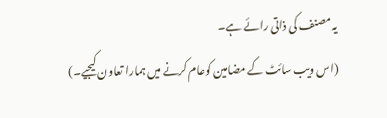یہ مصنف کی ذاتی رائے ہے۔
(اس ویب سائٹ کے مضامین کوعام کرنے میں ہمارا تعاون کیجیے۔)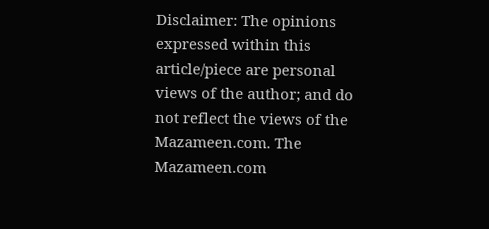Disclaimer: The opinions expressed within this article/piece are personal views of the author; and do not reflect the views of the Mazameen.com. The Mazameen.com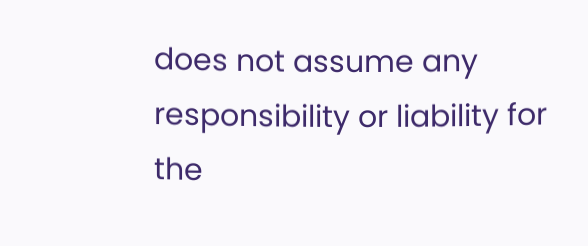does not assume any responsibility or liability for the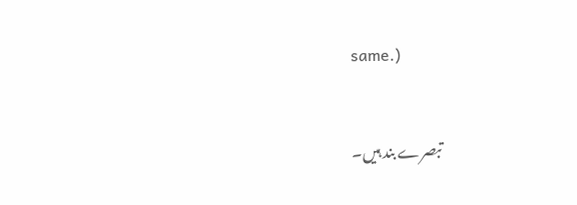same.)


تبصرے بند ہیں۔